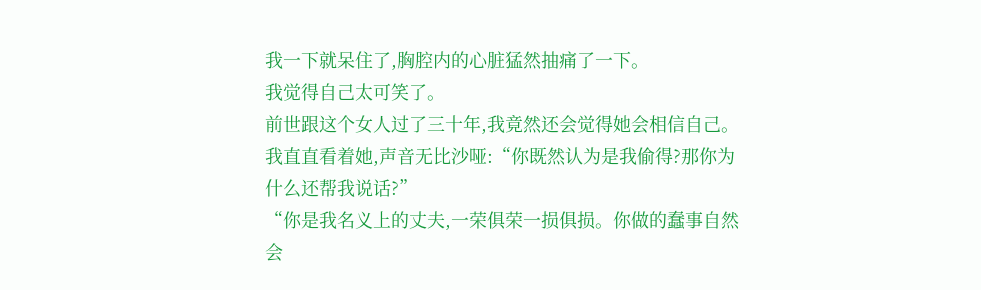我一下就呆住了,胸腔内的心脏猛然抽痛了一下。
我觉得自己太可笑了。
前世跟这个女人过了三十年,我竟然还会觉得她会相信自己。
我直直看着她,声音无比沙哑:“你既然认为是我偷得?那你为什么还帮我说话?”
“你是我名义上的丈夫,一荣俱荣一损俱损。你做的蠢事自然会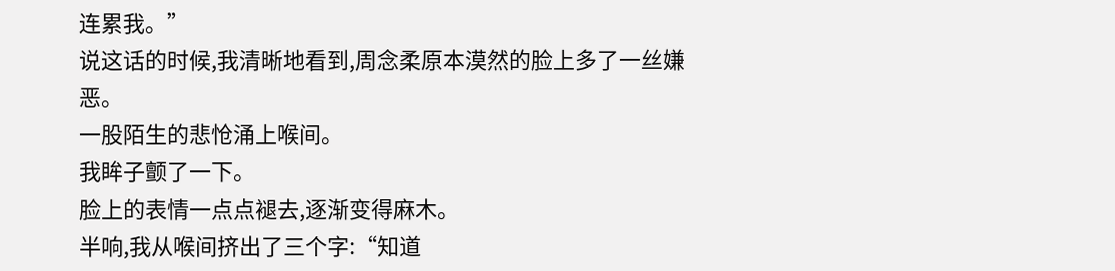连累我。”
说这话的时候,我清晰地看到,周念柔原本漠然的脸上多了一丝嫌恶。
一股陌生的悲怆涌上喉间。
我眸子颤了一下。
脸上的表情一点点褪去,逐渐变得麻木。
半响,我从喉间挤出了三个字:“知道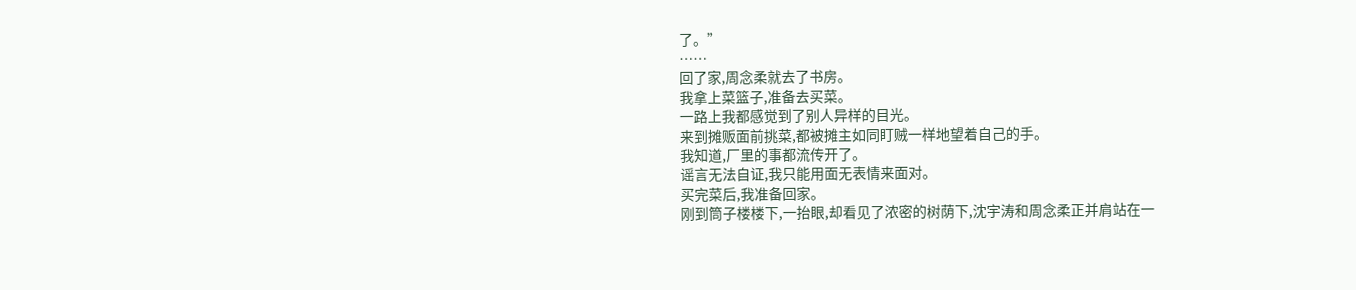了。”
……
回了家,周念柔就去了书房。
我拿上菜篮子,准备去买菜。
一路上我都感觉到了别人异样的目光。
来到摊贩面前挑菜,都被摊主如同盯贼一样地望着自己的手。
我知道,厂里的事都流传开了。
谣言无法自证,我只能用面无表情来面对。
买完菜后,我准备回家。
刚到筒子楼楼下,一抬眼,却看见了浓密的树荫下,沈宇涛和周念柔正并肩站在一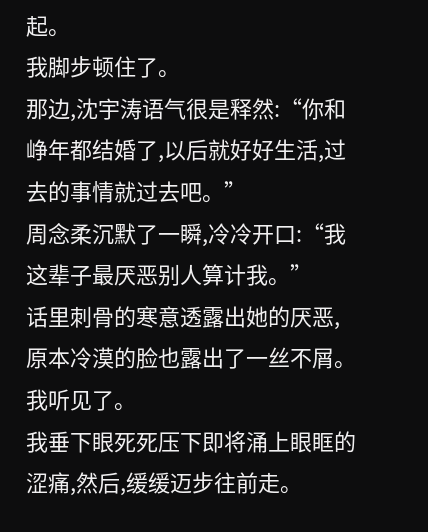起。
我脚步顿住了。
那边,沈宇涛语气很是释然:“你和峥年都结婚了,以后就好好生活,过去的事情就过去吧。”
周念柔沉默了一瞬,冷冷开口:“我这辈子最厌恶别人算计我。”
话里刺骨的寒意透露出她的厌恶,原本冷漠的脸也露出了一丝不屑。
我听见了。
我垂下眼死死压下即将涌上眼眶的涩痛,然后,缓缓迈步往前走。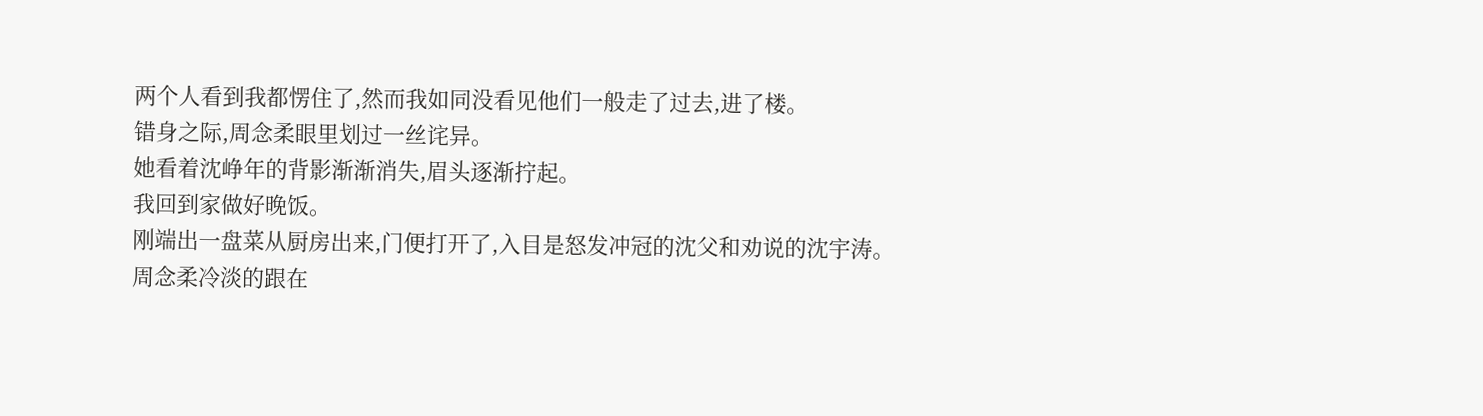两个人看到我都愣住了,然而我如同没看见他们一般走了过去,进了楼。
错身之际,周念柔眼里划过一丝诧异。
她看着沈峥年的背影渐渐消失,眉头逐渐拧起。
我回到家做好晚饭。
刚端出一盘菜从厨房出来,门便打开了,入目是怒发冲冠的沈父和劝说的沈宇涛。
周念柔冷淡的跟在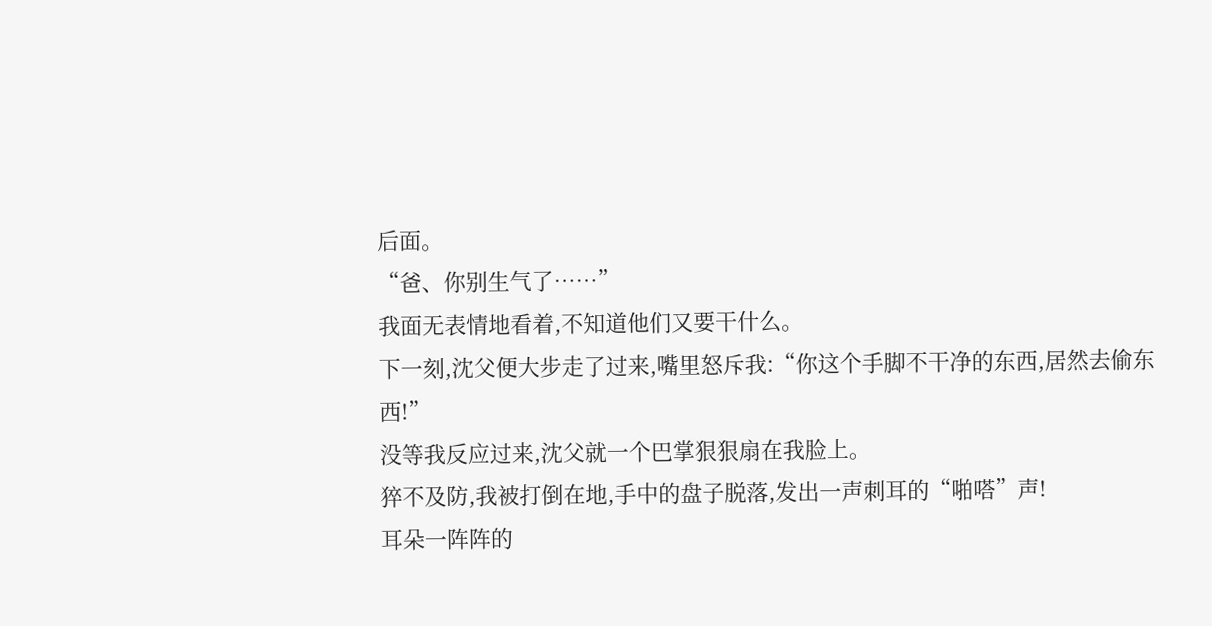后面。
“爸、你别生气了……”
我面无表情地看着,不知道他们又要干什么。
下一刻,沈父便大步走了过来,嘴里怒斥我:“你这个手脚不干净的东西,居然去偷东西!”
没等我反应过来,沈父就一个巴掌狠狠扇在我脸上。
猝不及防,我被打倒在地,手中的盘子脱落,发出一声刺耳的“啪嗒”声!
耳朵一阵阵的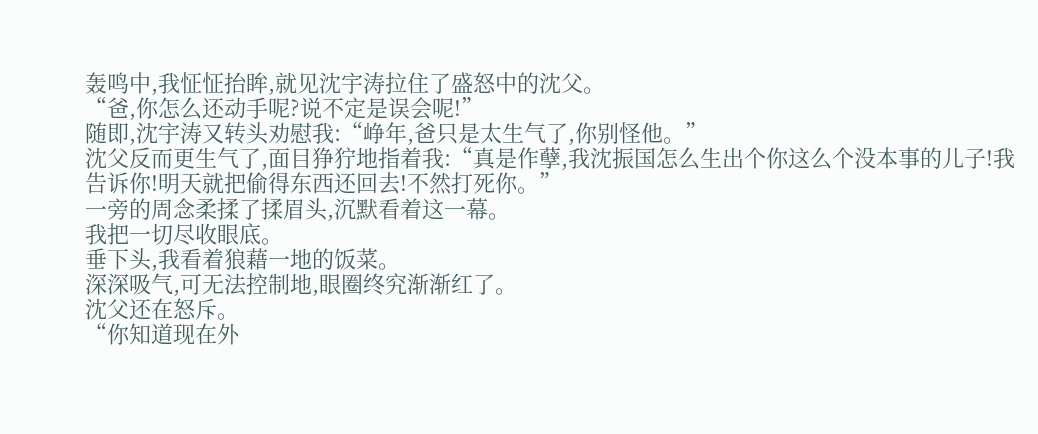轰鸣中,我怔怔抬眸,就见沈宇涛拉住了盛怒中的沈父。
“爸,你怎么还动手呢?说不定是误会呢!”
随即,沈宇涛又转头劝慰我:“峥年,爸只是太生气了,你别怪他。”
沈父反而更生气了,面目狰狞地指着我:“真是作孽,我沈振国怎么生出个你这么个没本事的儿子!我告诉你!明天就把偷得东西还回去!不然打死你。”
一旁的周念柔揉了揉眉头,沉默看着这一幕。
我把一切尽收眼底。
垂下头,我看着狼藉一地的饭菜。
深深吸气,可无法控制地,眼圈终究渐渐红了。
沈父还在怒斥。
“你知道现在外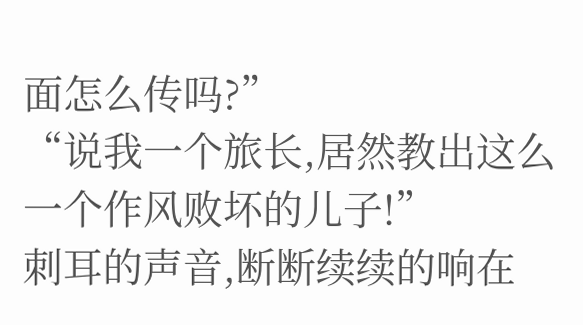面怎么传吗?”
“说我一个旅长,居然教出这么一个作风败坏的儿子!”
刺耳的声音,断断续续的响在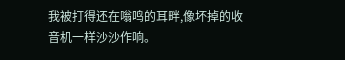我被打得还在嗡鸣的耳畔,像坏掉的收音机一样沙沙作响。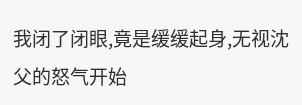我闭了闭眼,竟是缓缓起身,无视沈父的怒气开始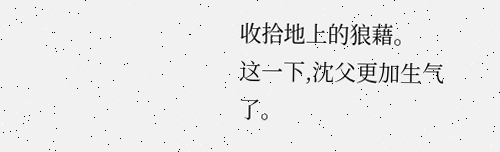收拾地上的狼藉。
这一下,沈父更加生气了。